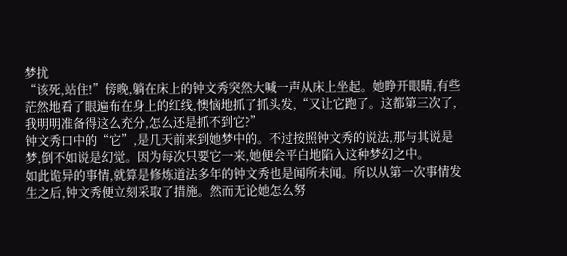梦扰
“该死,站住!”傍晚,躺在床上的钟文秀突然大喊一声从床上坐起。她睁开眼睛,有些茫然地看了眼遍布在身上的红线,懊恼地抓了抓头发,“又让它跑了。这都第三次了,我明明准备得这么充分,怎么还是抓不到它?”
钟文秀口中的“它”,是几天前来到她梦中的。不过按照钟文秀的说法,那与其说是梦,倒不如说是幻觉。因为每次只要它一来,她便会平白地陷入这种梦幻之中。
如此诡异的事情,就算是修炼道法多年的钟文秀也是闻所未闻。所以从第一次事情发生之后,钟文秀便立刻采取了措施。然而无论她怎么努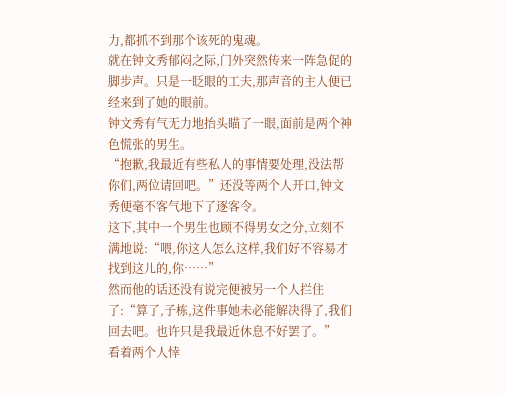力,都抓不到那个该死的鬼魂。
就在钟文秀郁闷之际,门外突然传来一阵急促的脚步声。只是一眨眼的工夫,那声音的主人便已经来到了她的眼前。
钟文秀有气无力地抬头瞄了一眼,面前是两个神色慌张的男生。
“抱歉,我最近有些私人的事情要处理,没法帮你们,两位请回吧。”还没等两个人开口,钟文秀便毫不客气地下了逐客令。
这下,其中一个男生也顾不得男女之分,立刻不满地说:“喂,你这人怎么这样,我们好不容易才找到这儿的,你……”
然而他的话还没有说完便被另一个人拦住了:“算了,子栋,这件事她未必能解决得了,我们回去吧。也许只是我最近休息不好罢了。”
看着两个人悻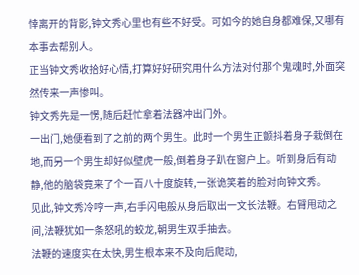悻离开的背影,钟文秀心里也有些不好受。可如今的她自身都难保,又哪有本事去帮别人。
正当钟文秀收拾好心情,打算好好研究用什么方法对付那个鬼魂时,外面突然传来一声惨叫。
钟文秀先是一愣,随后赶忙拿着法器冲出门外。
一出门,她便看到了之前的两个男生。此时一个男生正颤抖着身子栽倒在地,而另一个男生却好似壁虎一般,倒着身子趴在窗户上。听到身后有动静,他的脑袋竟来了个一百八十度旋转,一张诡笑着的脸对向钟文秀。
见此,钟文秀冷哼一声,右手闪电般从身后取出一文长法鞭。右臂甩动之间,法鞭犹如一条怒吼的蛟龙,朝男生双手抽去。
法鞭的速度实在太快,男生根本来不及向后爬动,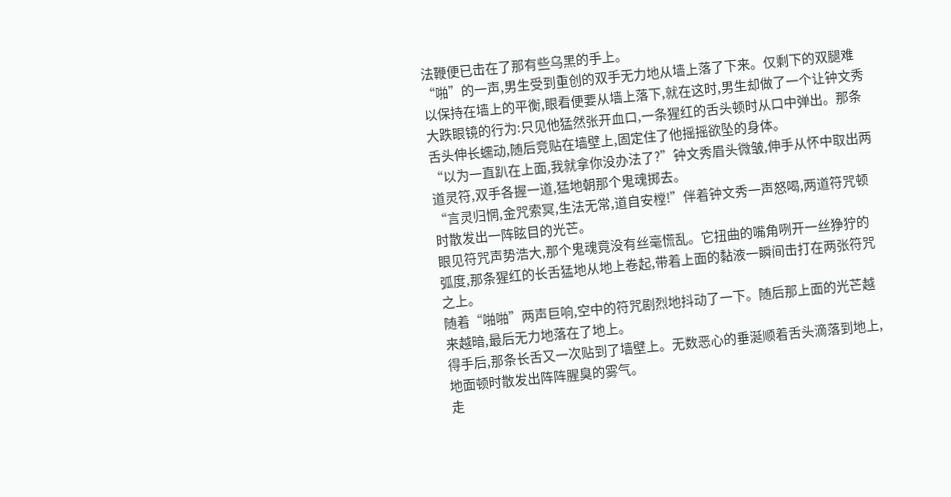法鞭便已击在了那有些乌黑的手上。
“啪”的一声,男生受到重创的双手无力地从墙上落了下来。仅剩下的双腿难以保持在墙上的平衡,眼看便要从墙上落下,就在这时,男生却做了一个让钟文秀大跌眼镜的行为:只见他猛然张开血口,一条猩红的舌头顿时从口中弹出。那条舌头伸长蠕动,随后竞贴在墙壁上,固定住了他摇摇欲坠的身体。
“以为一直趴在上面,我就拿你没办法了?”钟文秀眉头微皱,伸手从怀中取出两道灵符,双手各握一道,猛地朝那个鬼魂掷去。
“言灵归惘,金咒索冥,生法无常,道自安樘!”伴着钟文秀一声怒喝,两道符咒顿时散发出一阵眩目的光芒。
眼见符咒声势浩大,那个鬼魂竟没有丝毫慌乱。它扭曲的嘴角咧开一丝狰狞的弧度,那条猩红的长舌猛地从地上卷起,带着上面的黏液一瞬间击打在两张符咒之上。
随着“啪啪”两声巨响,空中的符咒剧烈地抖动了一下。随后那上面的光芒越来越暗,最后无力地落在了地上。
得手后,那条长舌又一次贴到了墙壁上。无数恶心的垂涎顺着舌头滴落到地上,地面顿时散发出阵阵腥臭的雾气。
走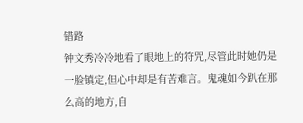错路
钟文秀冷冷地看了眼地上的符咒,尽管此时她仍是一脸镇定,但心中却是有苦难言。鬼魂如今趴在那么高的地方,自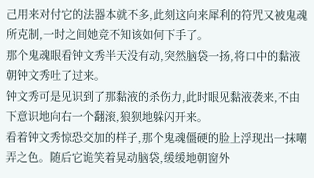己用来对付它的法器本就不多,此刻这向来犀利的符咒又被鬼魂所克制,一时之间她竞不知该如何下手了。
那个鬼魂眼看钟文秀半天没有动,突然脑袋一扬,将口中的黏液朝钟文秀吐了过来。
钟文秀可是见识到了那黏液的杀伤力,此时眼见黏液袭来,不由下意识地向右一个翻滚,狼狈地躲闪开来。
看着钟文秀惊恐交加的样子,那个鬼魂僵硬的脸上浮现出一抹嘲弄之色。随后它诡笑着晃动脑袋,缓缓地朝窗外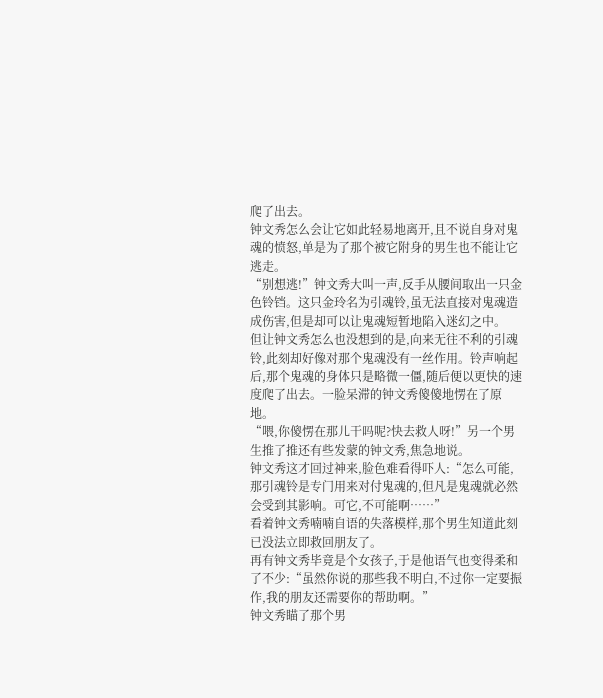爬了出去。
钟文秀怎么会让它如此轻易地离开,且不说自身对鬼魂的愤怒,单是为了那个被它附身的男生也不能让它逃走。
“别想逃!”钟文秀大叫一声,反手从腰间取出一只金色铃铛。这只金玲名为引魂铃,虽无法直接对鬼魂造成伤害,但是却可以让鬼魂短暂地陷入迷幻之中。
但让钟文秀怎么也没想到的是,向来无往不利的引魂铃,此刻却好像对那个鬼魂没有一丝作用。铃声响起后,那个鬼魂的身体只是略微一僵,随后便以更快的速度爬了出去。一脸呆滞的钟文秀傻傻地愣在了原地。
“喂,你傻愣在那儿干吗呢?快去救人呀!”另一个男生推了推还有些发蒙的钟文秀,焦急地说。
钟文秀这才回过神来,脸色难看得吓人:“怎么可能,那引魂铃是专门用来对付鬼魂的,但凡是鬼魂就必然会受到其影响。可它,不可能啊……”
看着钟文秀喃喃自语的失落模样,那个男生知道此刻已没法立即救回朋友了。
再有钟文秀毕竟是个女孩子,于是他语气也变得柔和了不少:“虽然你说的那些我不明白,不过你一定要振作,我的朋友还需要你的帮助啊。”
钟文秀瞄了那个男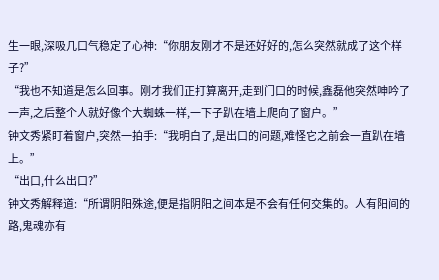生一眼,深吸几口气稳定了心神:“你朋友刚才不是还好好的,怎么突然就成了这个样子?”
“我也不知道是怎么回事。刚才我们正打算离开,走到门口的时候,鑫磊他突然呻吟了一声,之后整个人就好像个大蜘蛛一样,一下子趴在墙上爬向了窗户。”
钟文秀紧盯着窗户,突然一拍手:“我明白了,是出口的问题,难怪它之前会一直趴在墙上。”
“出口,什么出口?”
钟文秀解释道:“所谓阴阳殊途,便是指阴阳之间本是不会有任何交集的。人有阳间的路,鬼魂亦有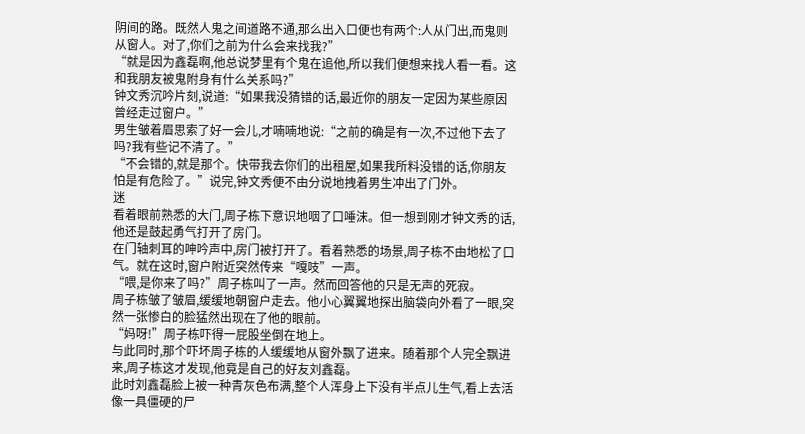阴间的路。既然人鬼之间道路不通,那么出入口便也有两个:人从门出,而鬼则从窗人。对了,你们之前为什么会来找我?”
“就是因为鑫磊啊,他总说梦里有个鬼在追他,所以我们便想来找人看一看。这和我朋友被鬼附身有什么关系吗?”
钟文秀沉吟片刻,说道:“如果我没猜错的话,最近你的朋友一定因为某些原因曾经走过窗户。”
男生皱着眉思索了好一会儿,才喃喃地说:“之前的确是有一次,不过他下去了吗?我有些记不清了。”
“不会错的,就是那个。快带我去你们的出租屋,如果我所料没错的话,你朋友怕是有危险了。”说完,钟文秀便不由分说地拽着男生冲出了门外。
迷
看着眼前熟悉的大门,周子栋下意识地咽了口唾沫。但一想到刚才钟文秀的话,他还是鼓起勇气打开了房门。
在门轴刺耳的呻吟声中,房门被打开了。看着熟悉的场景,周子栋不由地松了口气。就在这时,窗户附近突然传来“嘎吱”一声。
“喂,是你来了吗?”周子栋叫了一声。然而回答他的只是无声的死寂。
周子栋皱了皱眉,缓缓地朝窗户走去。他小心翼翼地探出脑袋向外看了一眼,突然一张惨白的脸猛然出现在了他的眼前。
“妈呀!”周子栋吓得一屁股坐倒在地上。
与此同时,那个吓坏周子栋的人缓缓地从窗外飘了进来。随着那个人完全飘进来,周子栋这才发现,他竟是自己的好友刘鑫磊。
此时刘鑫磊脸上被一种青灰色布满,整个人浑身上下没有半点儿生气,看上去活像一具僵硬的尸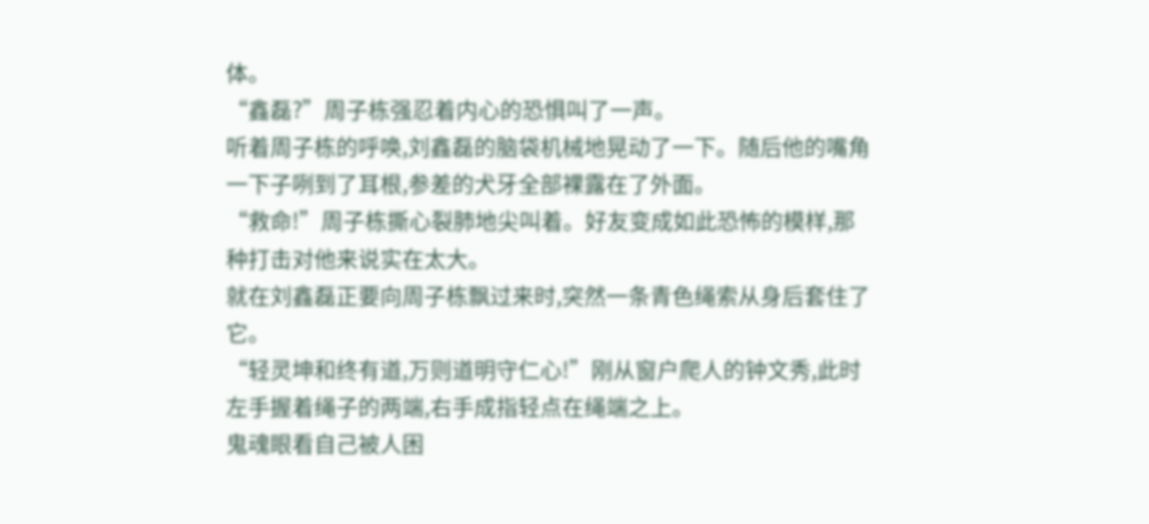体。
“鑫磊?”周子栋强忍着内心的恐惧叫了一声。
听着周子栋的呼唤,刘鑫磊的脑袋机械地晃动了一下。随后他的嘴角一下子咧到了耳根,参差的犬牙全部裸露在了外面。
“救命!”周子栋撕心裂肺地尖叫着。好友变成如此恐怖的模样,那种打击对他来说实在太大。
就在刘鑫磊正要向周子栋飘过来时,突然一条青色绳索从身后套住了它。
“轻灵坤和终有道,万则道明守仁心!”刚从窗户爬人的钟文秀,此时左手握着绳子的两端,右手成指轻点在绳端之上。
鬼魂眼看自己被人困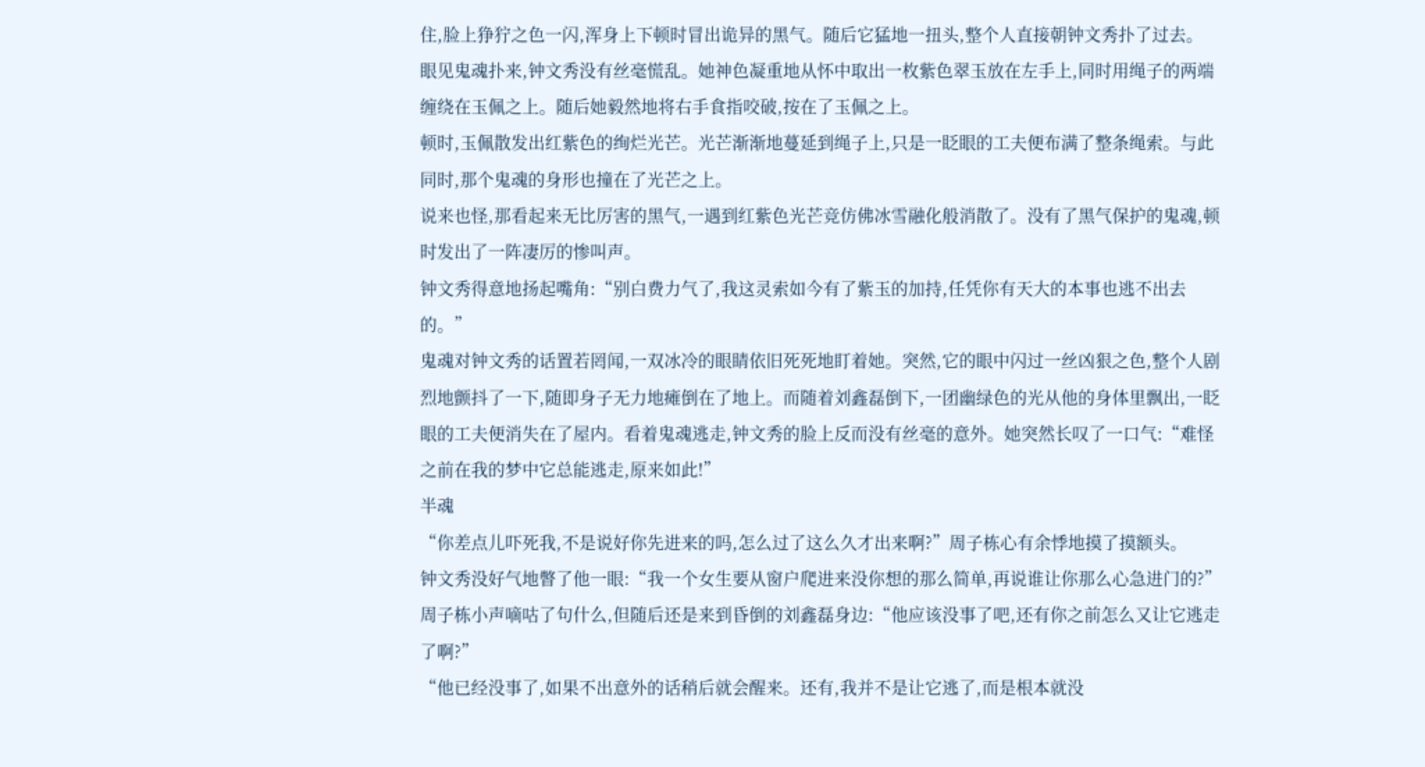住,脸上狰狞之色一闪,浑身上下顿时冒出诡异的黑气。随后它猛地一扭头,整个人直接朝钟文秀扑了过去。
眼见鬼魂扑来,钟文秀没有丝毫慌乱。她神色凝重地从怀中取出一枚紫色翠玉放在左手上,同时用绳子的两端缠绕在玉佩之上。随后她毅然地将右手食指咬破,按在了玉佩之上。
顿时,玉佩散发出红紫色的绚烂光芒。光芒渐渐地蔓延到绳子上,只是一眨眼的工夫便布满了整条绳索。与此同时,那个鬼魂的身形也撞在了光芒之上。
说来也怪,那看起来无比厉害的黑气,一遇到红紫色光芒竞仿佛冰雪融化般消散了。没有了黑气保护的鬼魂,顿时发出了一阵凄厉的惨叫声。
钟文秀得意地扬起嘴角:“别白费力气了,我这灵索如今有了紫玉的加持,任凭你有天大的本事也逃不出去的。”
鬼魂对钟文秀的话置若罔闻,一双冰冷的眼睛依旧死死地盯着她。突然,它的眼中闪过一丝凶狠之色,整个人剧烈地颤抖了一下,随即身子无力地瘫倒在了地上。而随着刘鑫磊倒下,一团幽绿色的光从他的身体里飘出,一眨眼的工夫便消失在了屋内。看着鬼魂逃走,钟文秀的脸上反而没有丝毫的意外。她突然长叹了一口气:“难怪之前在我的梦中它总能逃走,原来如此!”
半魂
“你差点儿吓死我,不是说好你先进来的吗,怎么过了这么久才出来啊?”周子栋心有余悸地摸了摸额头。
钟文秀没好气地瞥了他一眼:“我一个女生要从窗户爬进来没你想的那么简单,再说谁让你那么心急进门的?”
周子栋小声嘀咕了句什么,但随后还是来到昏倒的刘鑫磊身边:“他应该没事了吧,还有你之前怎么又让它逃走了啊?”
“他已经没事了,如果不出意外的话稍后就会醒来。还有,我并不是让它逃了,而是根本就没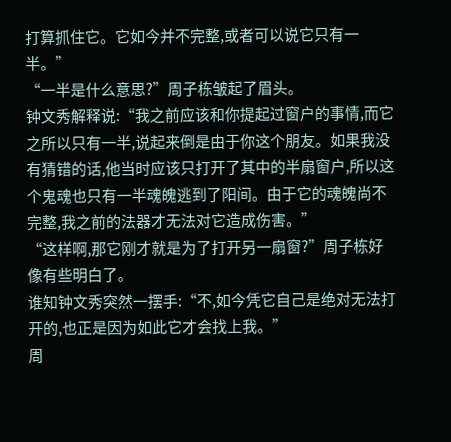打算抓住它。它如今并不完整,或者可以说它只有一半。”
“一半是什么意思?”周子栋皱起了眉头。
钟文秀解释说:“我之前应该和你提起过窗户的事情,而它之所以只有一半,说起来倒是由于你这个朋友。如果我没有猜错的话,他当时应该只打开了其中的半扇窗户,所以这个鬼魂也只有一半魂魄逃到了阳间。由于它的魂魄尚不完整,我之前的法器才无法对它造成伤害。”
“这样啊,那它刚才就是为了打开另一扇窗?”周子栋好像有些明白了。
谁知钟文秀突然一摆手:“不,如今凭它自己是绝对无法打开的,也正是因为如此它才会找上我。”
周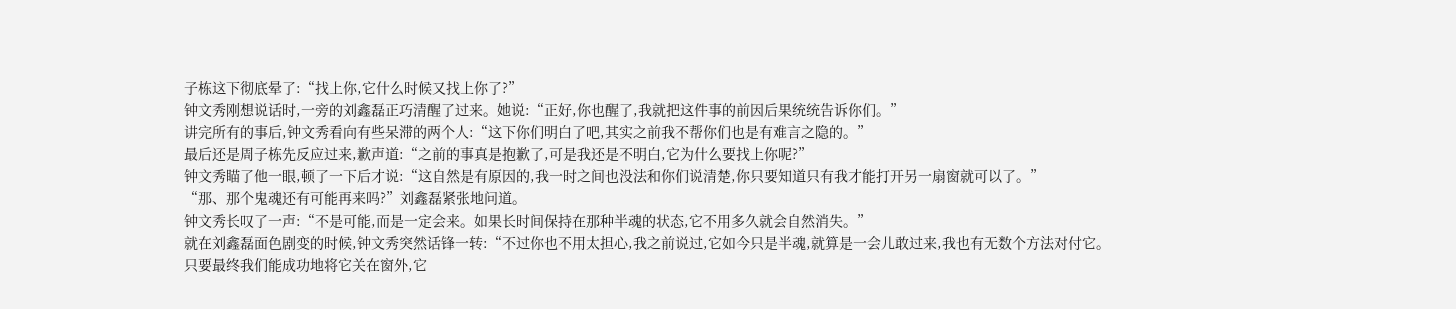子栋这下彻底晕了:“找上你,它什么时候又找上你了?”
钟文秀刚想说话时,一旁的刘鑫磊正巧清醒了过来。她说:“正好,你也醒了,我就把这件事的前因后果统统告诉你们。”
讲完所有的事后,钟文秀看向有些呆滞的两个人:“这下你们明白了吧,其实之前我不帮你们也是有难言之隐的。”
最后还是周子栋先反应过来,歉声道:“之前的事真是抱歉了,可是我还是不明白,它为什么要找上你呢?”
钟文秀瞄了他一眼,顿了一下后才说:“这自然是有原因的,我一时之间也没法和你们说清楚,你只要知道只有我才能打开另一扇窗就可以了。”
“那、那个鬼魂还有可能再来吗?”刘鑫磊紧张地问道。
钟文秀长叹了一声:“不是可能,而是一定会来。如果长时间保持在那种半魂的状态,它不用多久就会自然消失。”
就在刘鑫磊面色剧变的时候,钟文秀突然话锋一转:“不过你也不用太担心,我之前说过,它如今只是半魂,就算是一会儿敢过来,我也有无数个方法对付它。只要最终我们能成功地将它关在窗外,它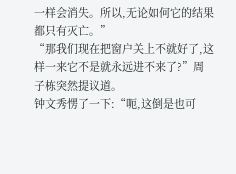一样会消失。所以,无论如何它的结果都只有灭亡。”
“那我们现在把窗户关上不就好了,这样一来它不是就永远进不来了?”周子栋突然提议道。
钟文秀愣了一下:“呃,这倒是也可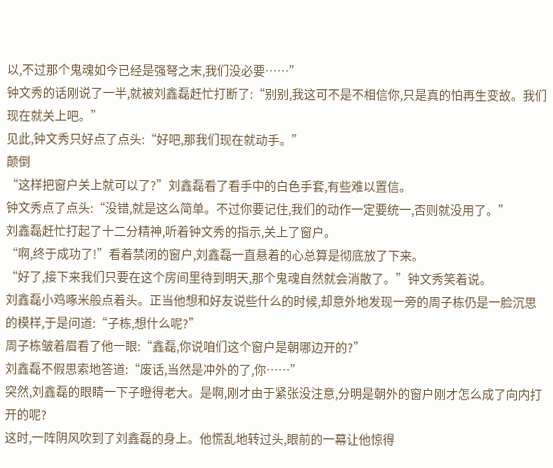以,不过那个鬼魂如今已经是强弩之末,我们没必要……”
钟文秀的话刚说了一半,就被刘鑫磊赶忙打断了:“别别,我这可不是不相信你,只是真的怕再生变故。我们现在就关上吧。”
见此,钟文秀只好点了点头:“好吧,那我们现在就动手。”
颠倒
“这样把窗户关上就可以了?”刘鑫磊看了看手中的白色手套,有些难以置信。
钟文秀点了点头:“没错,就是这么简单。不过你要记住,我们的动作一定要统一,否则就没用了。”
刘鑫磊赶忙打起了十二分精神,听着钟文秀的指示,关上了窗户。
“啊,终于成功了!”看着禁闭的窗户,刘鑫磊一直悬着的心总算是彻底放了下来。
“好了,接下来我们只要在这个房间里待到明天,那个鬼魂自然就会消散了。”钟文秀笑着说。
刘鑫磊小鸡啄米般点着头。正当他想和好友说些什么的时候,却意外地发现一旁的周子栋仍是一脸沉思的模样,于是问道:“子栋,想什么呢?”
周子栋皱着眉看了他一眼:“鑫磊,你说咱们这个窗户是朝哪边开的?”
刘鑫磊不假思索地答道:“废话,当然是冲外的了,你……”
突然,刘鑫磊的眼睛一下子瞪得老大。是啊,刚才由于紧张没注意,分明是朝外的窗户刚才怎么成了向内打开的呢?
这时,一阵阴风吹到了刘鑫磊的身上。他慌乱地转过头,眼前的一幕让他惊得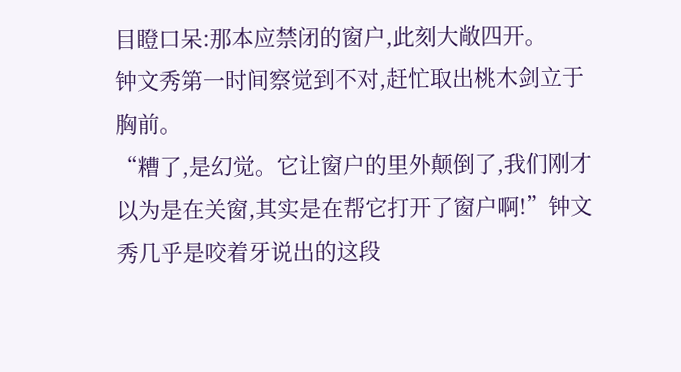目瞪口呆:那本应禁闭的窗户,此刻大敞四开。
钟文秀第一时间察觉到不对,赶忙取出桃木剑立于胸前。
“糟了,是幻觉。它让窗户的里外颠倒了,我们刚才以为是在关窗,其实是在帮它打开了窗户啊!”钟文秀几乎是咬着牙说出的这段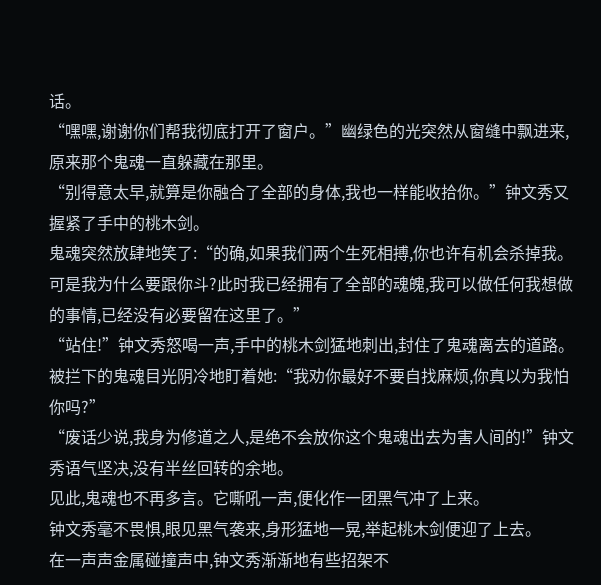话。
“嘿嘿,谢谢你们帮我彻底打开了窗户。”幽绿色的光突然从窗缝中飘进来,原来那个鬼魂一直躲藏在那里。
“别得意太早,就算是你融合了全部的身体,我也一样能收拾你。”钟文秀又握紧了手中的桃木剑。
鬼魂突然放肆地笑了:“的确,如果我们两个生死相搏,你也许有机会杀掉我。可是我为什么要跟你斗?此时我已经拥有了全部的魂魄,我可以做任何我想做的事情,已经没有必要留在这里了。”
“站住!”钟文秀怒喝一声,手中的桃木剑猛地刺出,封住了鬼魂离去的道路。
被拦下的鬼魂目光阴冷地盯着她:“我劝你最好不要自找麻烦,你真以为我怕你吗?”
“废话少说,我身为修道之人,是绝不会放你这个鬼魂出去为害人间的!”钟文秀语气坚决,没有半丝回转的余地。
见此,鬼魂也不再多言。它嘶吼一声,便化作一团黑气冲了上来。
钟文秀毫不畏惧,眼见黑气袭来,身形猛地一晃,举起桃木剑便迎了上去。
在一声声金属碰撞声中,钟文秀渐渐地有些招架不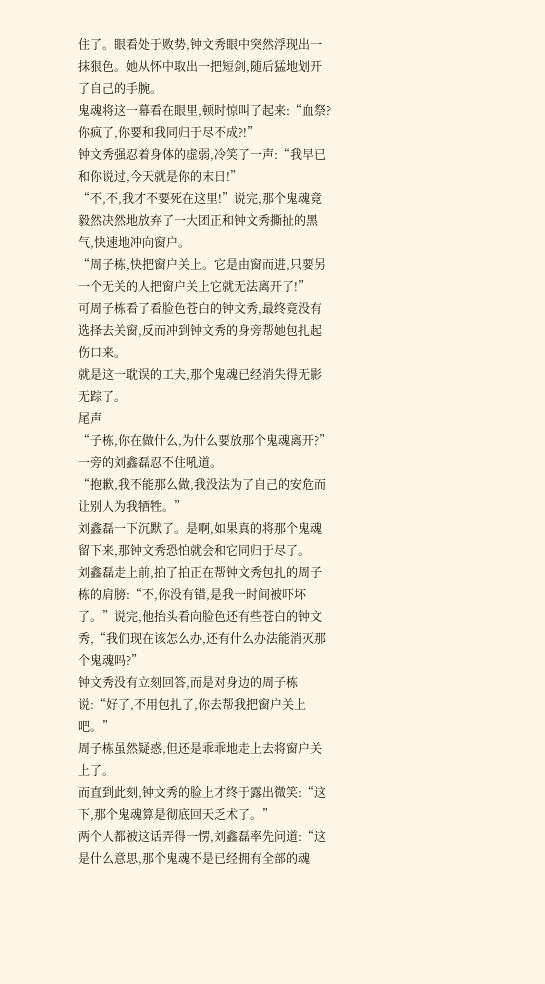住了。眼看处于败势,钟文秀眼中突然浮现出一抹狠色。她从怀中取出一把短剑,随后猛地划开了自己的手腕。
鬼魂将这一幕看在眼里,顿时惊叫了起来:“血祭?你疯了,你要和我同归于尽不成?!”
钟文秀强忍着身体的虚弱,冷笑了一声:“我早已和你说过,今天就是你的末日!”
“不,不,我才不要死在这里!”说完,那个鬼魂竟毅然决然地放弃了一大团正和钟文秀撕扯的黑气,快速地冲向窗户。
“周子栋,快把窗户关上。它是由窗而进,只要另一个无关的人把窗户关上它就无法离开了!”
可周子栋看了看脸色苍白的钟文秀,最终竟没有选择去关窗,反而冲到钟文秀的身旁帮她包扎起伤口来。
就是这一耽误的工夫,那个鬼魂已经消失得无影无踪了。
尾声
“子栋,你在做什么,为什么要放那个鬼魂离开?”一旁的刘鑫磊忍不住吼道。
“抱歉,我不能那么做,我没法为了自己的安危而让别人为我牺牲。”
刘鑫磊一下沉默了。是啊,如果真的将那个鬼魂留下来,那钟文秀恐怕就会和它同归于尽了。
刘鑫磊走上前,拍了拍正在帮钟文秀包扎的周子栋的肩膀:“不,你没有错,是我一时间被吓坏了。”说完,他抬头看向脸色还有些苍白的钟文秀,“我们现在该怎么办,还有什么办法能消灭那个鬼魂吗?”
钟文秀没有立刻回答,而是对身边的周子栋说:“好了,不用包扎了,你去帮我把窗户关上吧。”
周子栋虽然疑惑,但还是乖乖地走上去将窗户关上了。
而直到此刻,钟文秀的脸上才终于露出微笑:“这下,那个鬼魂算是彻底回天乏术了。”
两个人都被这话弄得一愣,刘鑫磊率先问道:“这是什么意思,那个鬼魂不是已经拥有全部的魂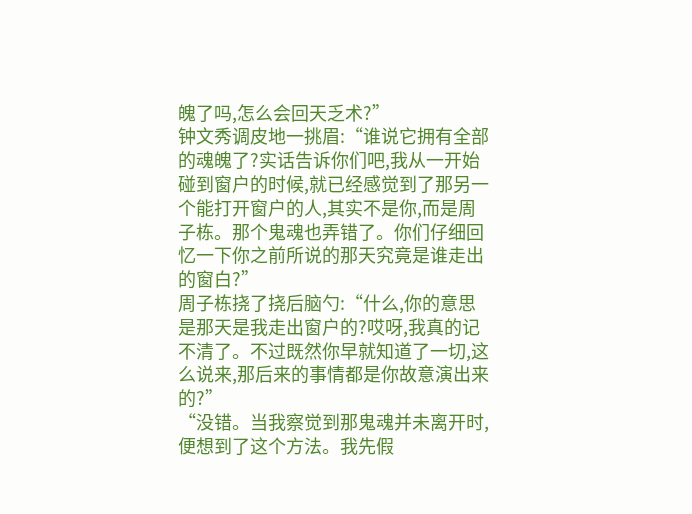魄了吗,怎么会回天乏术?”
钟文秀调皮地一挑眉:“谁说它拥有全部的魂魄了?实话告诉你们吧,我从一开始碰到窗户的时候,就已经感觉到了那另一个能打开窗户的人,其实不是你,而是周子栋。那个鬼魂也弄错了。你们仔细回忆一下你之前所说的那天究竟是谁走出的窗白?”
周子栋挠了挠后脑勺:“什么,你的意思是那天是我走出窗户的?哎呀,我真的记不清了。不过既然你早就知道了一切,这么说来,那后来的事情都是你故意演出来的?”
“没错。当我察觉到那鬼魂并未离开时,便想到了这个方法。我先假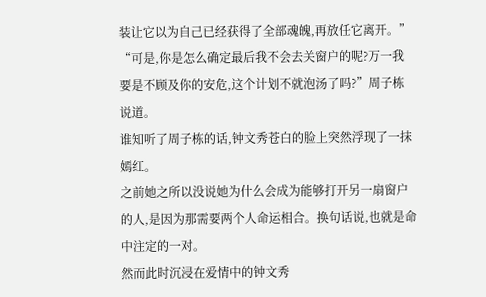装让它以为自己已经获得了全部魂魄,再放任它离开。”
“可是,你是怎么确定最后我不会去关窗户的呢?万一我要是不顾及你的安危,这个计划不就泡汤了吗?”周子栋说道。
谁知听了周子栋的话,钟文秀苍白的脸上突然浮现了一抹嫣红。
之前她之所以没说她为什么会成为能够打开另一扇窗户的人,是因为那需要两个人命运相合。换句话说,也就是命中注定的一对。
然而此时沉浸在爱情中的钟文秀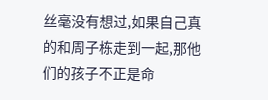丝毫没有想过,如果自己真的和周子栋走到一起,那他们的孩子不正是命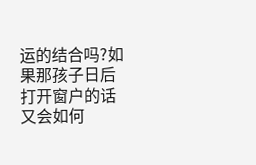运的结合吗?如果那孩子日后打开窗户的话又会如何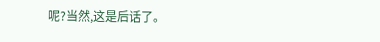呢?当然,这是后话了。